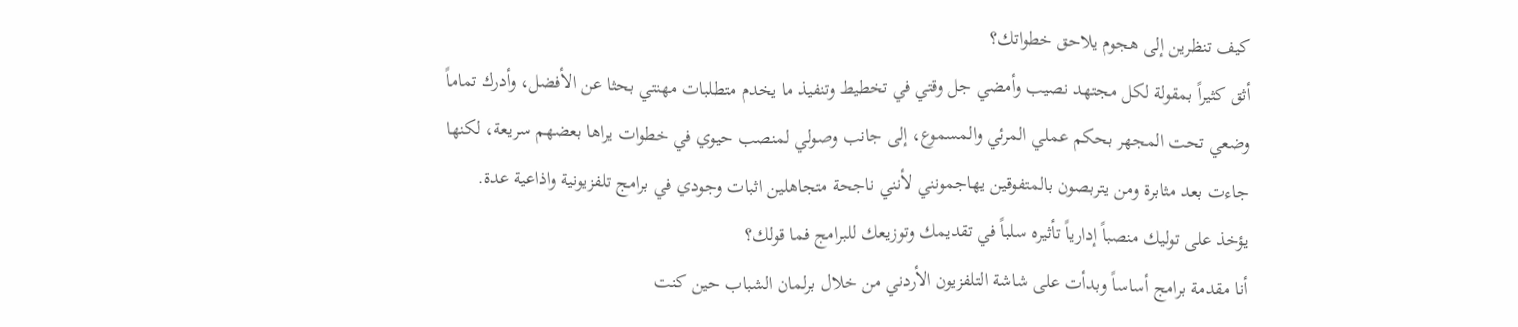كيف تنظرين إلى هجوم يلاحق خطواتك؟
أثق كثيراً بمقولة لكل مجتهد نصيب وأمضي جل وقتي في تخطيط وتنفيذ ما يخدم متطلبات مهنتي بحثا عن الأفضل، وأدرك تماماً وضعي تحت المجهر بحكم عملي المرئي والمسموع، إلى جانب وصولي لمنصب حيوي في خطوات يراها بعضهم سريعة، لكنها جاءت بعد مثابرة ومن يتربصون بالمتفوقين يهاجمونني لأنني ناجحة متجاهلين اثبات وجودي في برامج تلفزيونية واذاعية عدة.
يؤخذ على توليك منصباً إدارياً تأثيره سلباً في تقديمك وتوزيعك للبرامج فما قولك؟
أنا مقدمة برامج أساساً وبدأت على شاشة التلفزيون الأردني من خلال برلمان الشباب حين كنت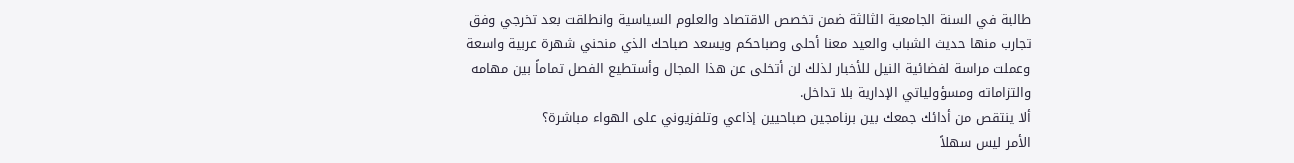طالبة في السنة الجامعية الثالثة ضمن تخصص الاقتصاد والعلوم السياسية وانطلقت بعد تخرجي وفق تجارب منها حديث الشباب والعيد معنا أحلى وصباحكم ويسعد صباحك الذي منحني شهرة عربية واسعة وعملت مراسة لفضائية النيل للأخبار لذلك لن أتخلى عن هذا المجال وأستطيع الفصل تماماً بين مهامه والتزاماته ومسؤولياتي الإدارية بلا تداخل.
ألا ينتقص من أدائك جمعك بين برنامجين صباحيين إذاعي وتلفزيوني على الهواء مباشرة؟
الأمر ليس سهلاً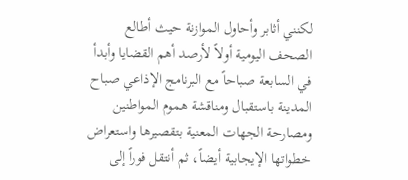لكنني أثابر وأحاول الموازنة حيث أطالع الصحف اليومية أولاً لأرصد أهم القضايا وأبدأ في السابعة صباحاً مع البرنامج الإذاعي صباح المدينة باستقبال ومناقشة هموم المواطنين ومصارحة الجهات المعنية بتقصيرها واستعراض خطواتها الإيجابية أيضاً، ثم أنتقل فوراً إلى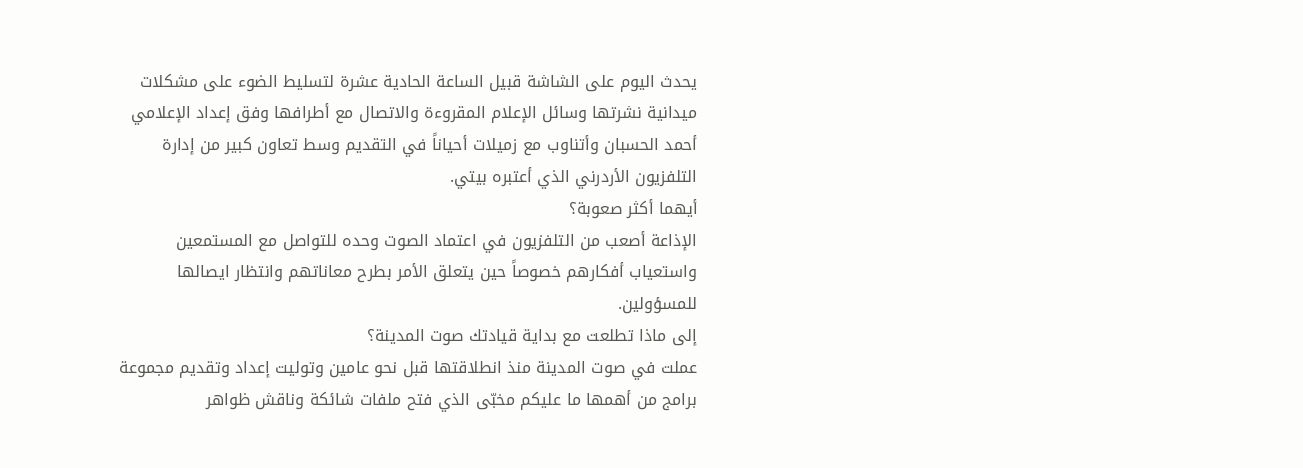يحدث اليوم على الشاشة قبيل الساعة الحادية عشرة لتسليط الضوء على مشكلات ميدانية نشرتها وسائل الإعلام المقروءة والاتصال مع أطرافها وفق إعداد الإعلامي أحمد الحسبان وأتناوب مع زميلات أحياناً في التقديم وسط تعاون كبير من إدارة التلفزيون الأردرني الذي أعتبره بيتي.
أيهما أكثر صعوبة؟
الإذاعة أصعب من التلفزيون في اعتماد الصوت وحده للتواصل مع المستمعين واستعياب أفكارهم خصوصاً حين يتعلق الأمر بطرح معاناتهم وانتظار ايصالها للمسؤولين.
إلى ماذا تطلعت مع بداية قيادتك صوت المدينة؟
عملت في صوت المدينة منذ انطلاقتها قبل نحو عامين وتوليت إعداد وتقديم مجموعة برامج من أهمها ما عليكم مخبّى الذي فتح ملفات شائكة وناقش ظواهر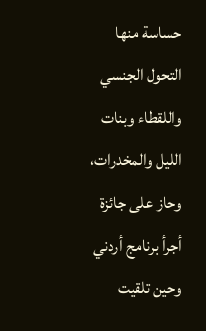حساسة منها التحول الجنسي واللقطاء وبنات الليل والمخدرات، وحاز على جائزة أجرأ برنامج أردني وحين تلقيت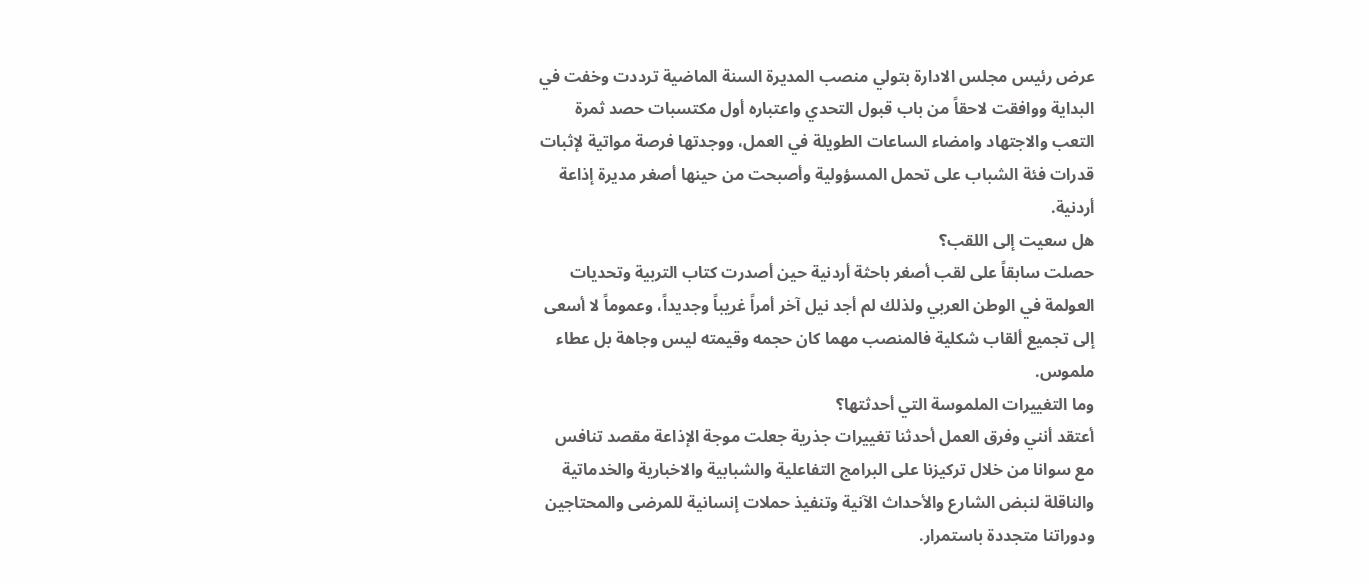عرض رئيس مجلس الادارة بتولي منصب المديرة السنة الماضية ترددت وخفت في البداية ووافقت لاحقاً من باب قبول التحدي واعتباره أول مكتسبات حصد ثمرة التعب والاجتهاد وامضاء الساعات الطويلة في العمل، ووجدتها فرصة مواتية لإثبات قدرات فئة الشباب على تحمل المسؤولية وأصبحت من حينها أصغر مديرة إذاعة أردنية.
هل سعيت إلى اللقب؟
حصلت سابقاً على لقب أصغر باحثة أردنية حين أصدرت كتاب التربية وتحديات العولمة في الوطن العربي ولذلك لم أجد نيل آخر أمراً غريباً وجديداً، وعموماً لا أسعى إلى تجميع ألقاب شكلية فالمنصب مهما كان حجمه وقيمته ليس وجاهة بل عطاء ملموس.
وما التغييرات الملموسة التي أحدثتها؟
أعتقد أنني وفرق العمل أحدثنا تغييرات جذرية جعلت موجة الإذاعة مقصد تنافس مع سوانا من خلال تركيزنا على البرامج التفاعلية والشبابية والاخبارية والخدماتية والناقلة لنبض الشارع والأحداث الآنية وتنفيذ حملات إنسانية للمرضى والمحتاجين ودوراتنا متجددة باستمرار.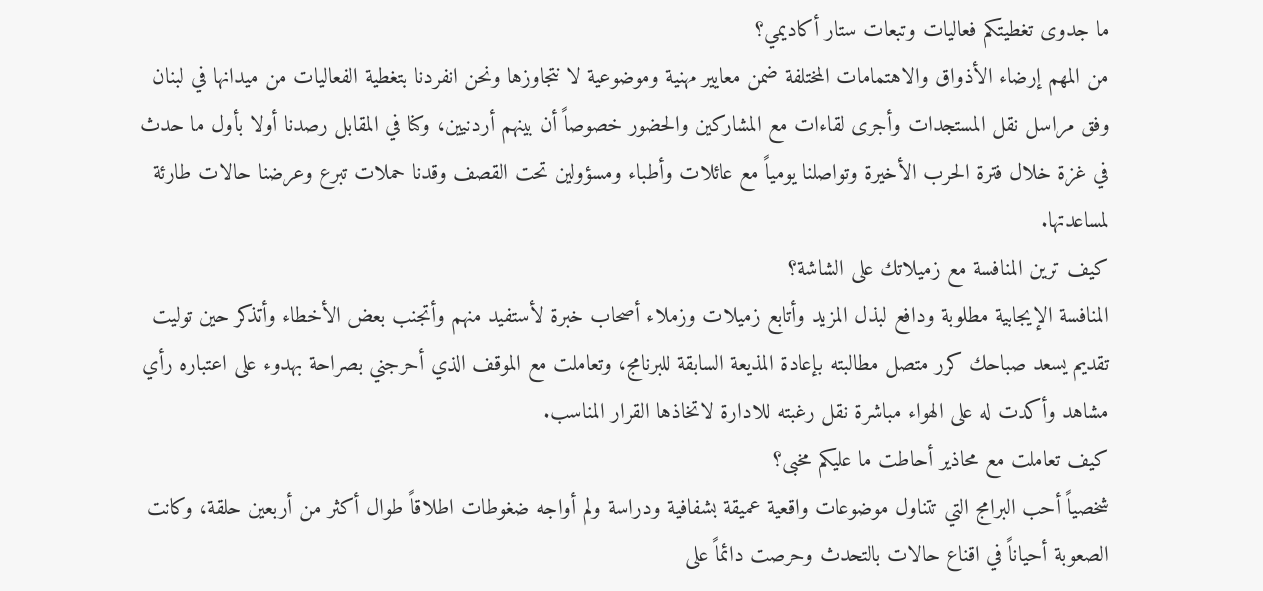ما جدوى تغطيتكم فعاليات وتبعات ستار أكاديمي؟
من المهم إرضاء الأذواق والاهتمامات المختلفة ضمن معايير مهنية وموضوعية لا نتجاوزها ونحن انفردنا بتغطية الفعاليات من ميدانها في لبنان وفق مراسل نقل المستجدات وأجرى لقاءات مع المشاركين والحضور خصوصاً أن بينهم أردنيين، وكنا في المقابل رصدنا أولا بأول ما حدث في غزة خلال فترة الحرب الأخيرة وتواصلنا يومياً مع عائلات وأطباء ومسؤولين تحت القصف وقدنا حملات تبرع وعرضنا حالات طارئة لمساعدتها.
كيف ترين المنافسة مع زميلاتك على الشاشة؟
المنافسة الإيجابية مطلوبة ودافع لبذل المزيد وأتابع زميلات وزملاء أصحاب خبرة لأستفيد منهم وأتجنب بعض الأخطاء وأتذكر حين توليت تقديم يسعد صباحك كرر متصل مطالبته بإعادة المذيعة السابقة للبرنامج، وتعاملت مع الموقف الذي أحرجني بصراحة بهدوء على اعتباره رأي مشاهد وأكدت له على الهواء مباشرة نقل رغبته للادارة لاتخاذها القرار المناسب.
كيف تعاملت مع محاذير أحاطت ما عليكم مخبى؟
شخصياً أحب البرامج التي تتناول موضوعات واقعية عميقة بشفافية ودراسة ولم أواجه ضغوطات اطلاقاً طوال أكثر من أربعين حلقة، وكانت الصعوبة أحياناً في اقناع حالات بالتحدث وحرصت دائماً على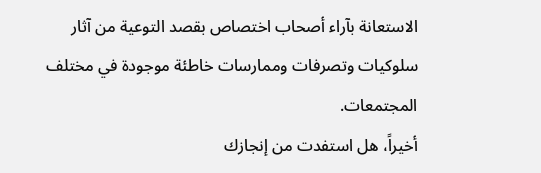الاستعانة بآراء أصحاب اختصاص بقصد التوعية من آثار سلوكيات وتصرفات وممارسات خاطئة موجودة في مختلف المجتمعات.
أخيراً، هل استفدت من إنجازك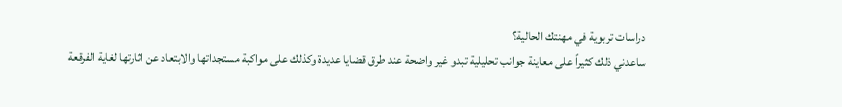دراسات تربوية في مهنتك الحالية؟
ساعدني ذلك كثيراً على معاينة جوانب تحليلية تبدو غير واضحة عند طرق قضايا عديدة وكذلك على مواكبة مستجداتها والابتعاد عن اثارتها لغاية الفرقعة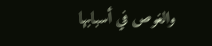والغوص في أسبابها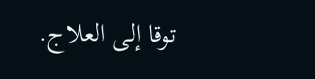توقا إلى العلاج.